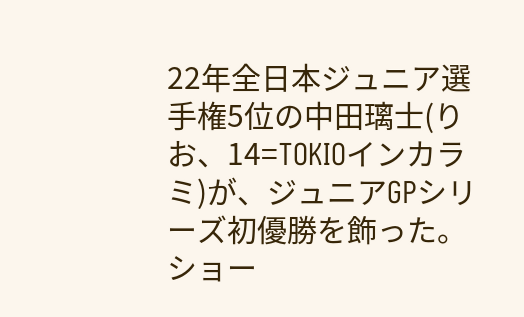22年全日本ジュニア選手権5位の中田璃士(りお、14=TOKIOインカラミ)が、ジュニアGPシリーズ初優勝を飾った。
ショー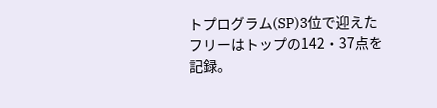トプログラム(SP)3位で迎えたフリーはトップの142・37点を記録。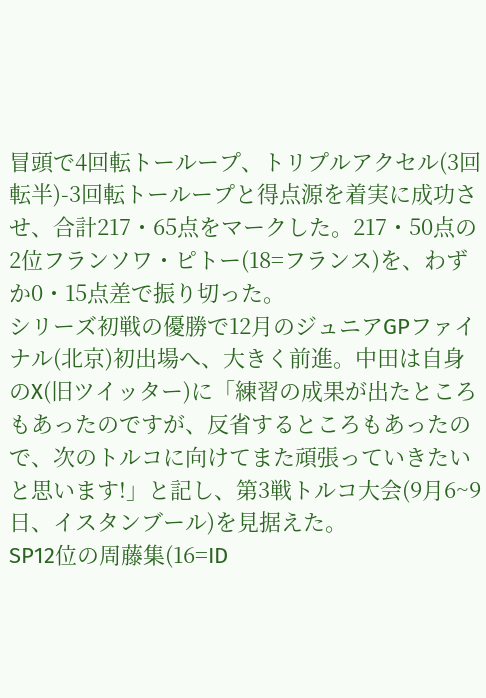冒頭で4回転トーループ、トリプルアクセル(3回転半)-3回転トーループと得点源を着実に成功させ、合計217・65点をマークした。217・50点の2位フランソワ・ピトー(18=フランス)を、わずか0・15点差で振り切った。
シリーズ初戦の優勝で12月のジュニアGPファイナル(北京)初出場へ、大きく前進。中田は自身のX(旧ツイッター)に「練習の成果が出たところもあったのですが、反省するところもあったので、次のトルコに向けてまた頑張っていきたいと思います!」と記し、第3戦トルコ大会(9月6~9日、イスタンブール)を見据えた。
SP12位の周藤集(16=ID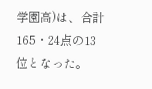学園高)は、合計165・24点の13位となった。